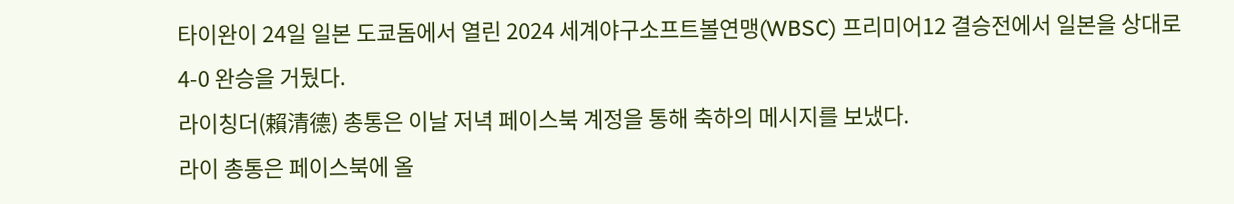타이완이 24일 일본 도쿄돔에서 열린 2024 세계야구소프트볼연맹(WBSC) 프리미어12 결승전에서 일본을 상대로 4-0 완승을 거뒀다.
라이칭더(賴清德) 총통은 이날 저녁 페이스북 계정을 통해 축하의 메시지를 보냈다.
라이 총통은 페이스북에 올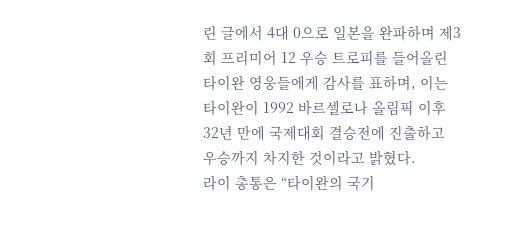린 글에서 4대 0으로 일본을 완파하며 제3회 프리미어 12 우승 트로피를 들어올린 타이완 영웅들에게 감사를 표하며, 이는 타이완이 1992 바르셀로나 올림픽 이후 32년 만에 국제대회 결승전에 진출하고 우승까지 차지한 것이라고 밝혔다.
라이 총통은 “타이완의 국기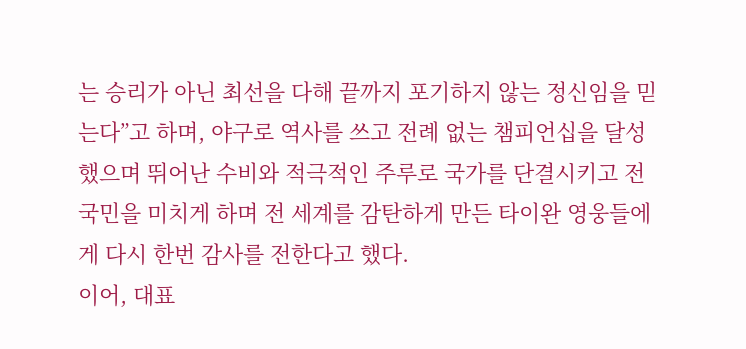는 승리가 아닌 최선을 다해 끝까지 포기하지 않는 정신임을 믿는다”고 하며, 야구로 역사를 쓰고 전례 없는 챔피언십을 달성했으며 뛰어난 수비와 적극적인 주루로 국가를 단결시키고 전 국민을 미치게 하며 전 세계를 감탄하게 만든 타이완 영웅들에게 다시 한번 감사를 전한다고 했다.
이어, 대표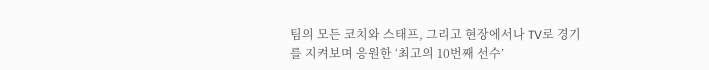팀의 모든 코치와 스태프, 그리고 현장에서나 TV로 경기를 지켜보며 응원한 ‘최고의 10번째 선수’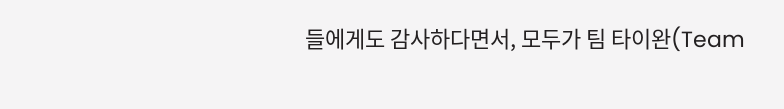들에게도 감사하다면서, 모두가 팀 타이완(Team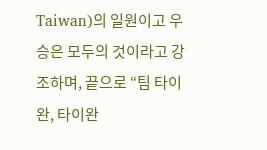Taiwan)의 일원이고 우승은 모두의 것이라고 강조하며, 끝으로 “팀 타이완, 타이완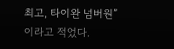최고, 타이완 넘버원”이라고 적었다.